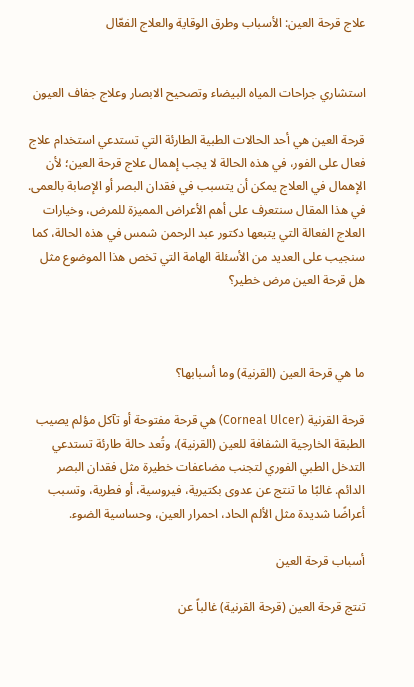علاج قرحة العين: الأسباب وطرق الوقاية والعلاج الفعّال


استشاري جراحات المياه البيضاء وتصحيح الابصار وعلاج جفاف العيون

قرحة العين هي أحد الحالات الطبية الطارئة التي تستدعي استخدام علاج فعال على الفور، في هذه الحالة لا يجب إهمال علاج قرحة العين؛ لأن الإهمال في العلاج يمكن أن يتسبب في فقدان البصر أو الإصابة بالعمى. في هذا المقال سنتعرف على أهم الأعراض المميزة للمرض، وخيارات العلاج الفعالة التي يتبعها دكتور عبد الرحمن شمس في هذه الحالة، كما سنجيب على العديد من الأسئلة الهامة التي تخص هذا الموضوع مثل هل قرحة العين مرض خطير؟



ما هي قرحة العين (القرنية) وما أسبابها؟

قرحة القرنية (Corneal Ulcer) هي قرحة مفتوحة أو تآكل مؤلم يصيب الطبقة الخارجية الشفافة للعين (القرنية)، وتُعد حالة طارئة تستدعي التدخل الطبي الفوري لتجنب مضاعفات خطيرة مثل فقدان البصر الدائم. غالبًا ما تنتج عن عدوى بكتيرية، فيروسية، أو فطرية، وتسبب أعراضًا شديدة مثل الألم الحاد، احمرار العين، وحساسية الضوء.

أسباب قرحة العين

تنتج قرحة العين (قرحة القرنية) غالباً عن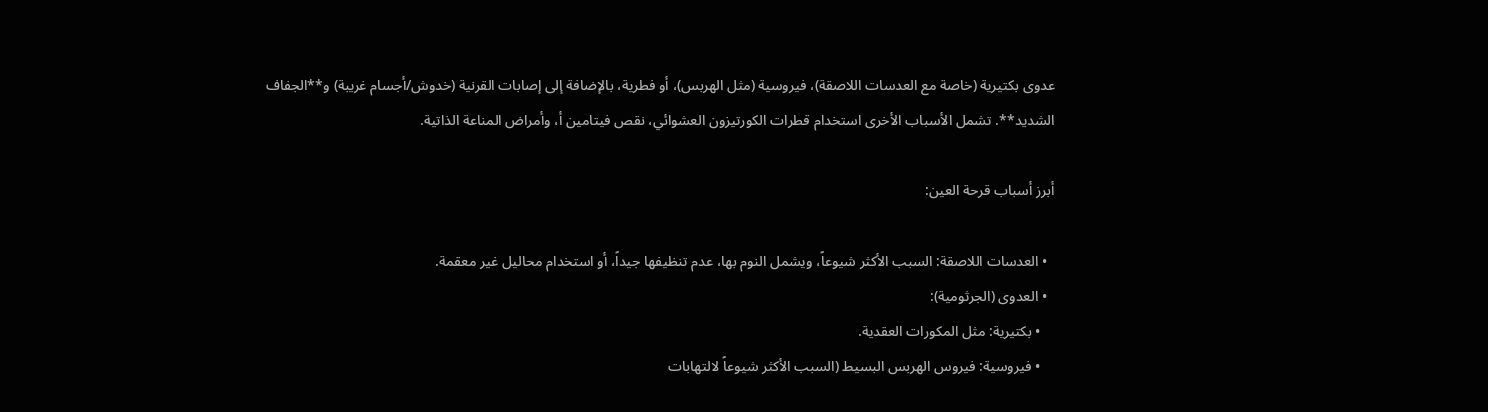عدوى بكتيرية (خاصة مع العدسات اللاصقة)، فيروسية (مثل الهربس)، أو فطرية، بالإضافة إلى إصابات القرنية (خدوش/أجسام غريبة) و**الجفاف الشديد**. تشمل الأسباب الأخرى استخدام قطرات الكورتيزون العشوائي، نقص فيتامين أ، وأمراض المناعة الذاتية.

أبرز أسباب قرحة العين:

  • العدسات اللاصقة: السبب الأكثر شيوعاً، ويشمل النوم بها، عدم تنظيفها جيداً، أو استخدام محاليل غير معقمة.
  • العدوى (الجرثومية):
    • بكتيرية: مثل المكورات العقدية.
    • فيروسية: فيروس الهربس البسيط (السبب الأكثر شيوعاً لالتهابات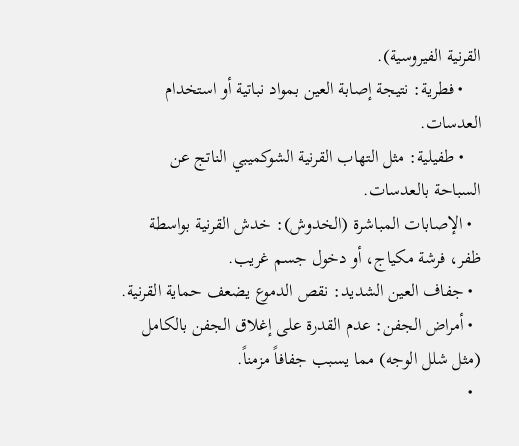القرنية الفيروسية).
    • فطرية: نتيجة إصابة العين بمواد نباتية أو استخدام العدسات.
    • طفيلية: مثل التهاب القرنية الشوكميبي الناتج عن السباحة بالعدسات.
  • الإصابات المباشرة (الخدوش): خدش القرنية بواسطة ظفر، فرشة مكياج، أو دخول جسم غريب.
  • جفاف العين الشديد: نقص الدموع يضعف حماية القرنية.
  • أمراض الجفن: عدم القدرة على إغلاق الجفن بالكامل (مثل شلل الوجه) مما يسبب جفافاً مزمناً.
  •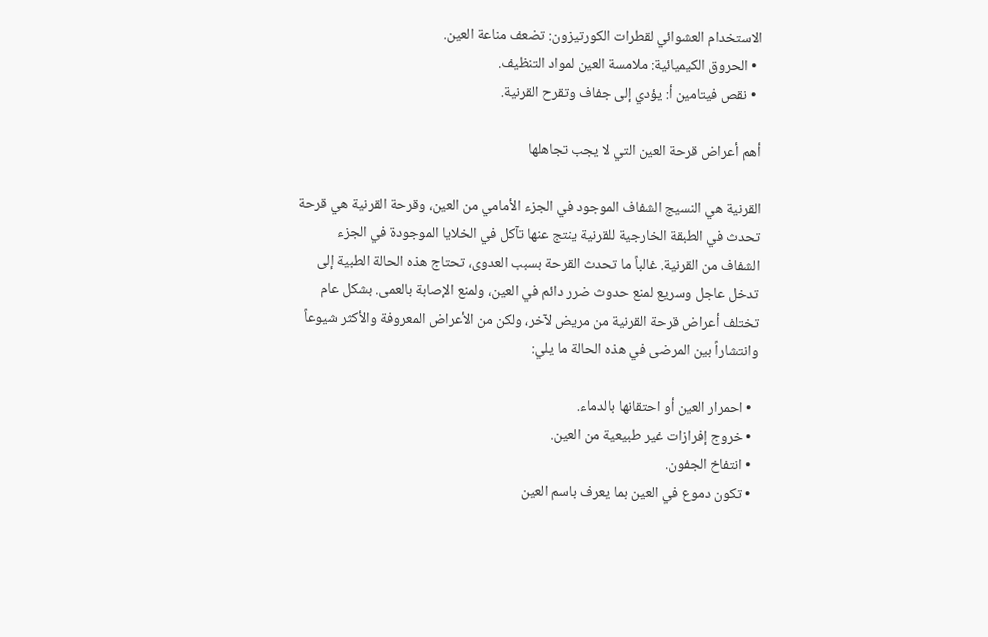الاستخدام العشوائي لقطرات الكورتيزون: تضعف مناعة العين.
  • الحروق الكيميائية: ملامسة العين لمواد التنظيف.
  • نقص فيتامين أ: يؤدي إلى جفاف وتقرح القرنية.

أهم أعراض قرحة العين التي لا يجب تجاهلها

القرنية هي النسيج الشفاف الموجود في الجزء الأمامي من العين، وقرحة القرنية هي قرحة تحدث في الطبقة الخارجية للقرنية ينتج عنها تآكل في الخلايا الموجودة في الجزء الشفاف من القرنية. غالباً ما تحدث القرحة بسبب العدوى، تحتاج هذه الحالة الطبية إلى تدخل عاجل وسريع لمنع حدوث ضرر دائم في العين، ولمنع الإصابة بالعمى. بشكل عام تختلف أعراض قرحة القرنية من مريض لآخر، ولكن من الأعراض المعروفة والأكثر شيوعاً وانتشاراً بين المرضى في هذه الحالة ما يلي:

  • احمرار العين أو احتقانها بالدماء.
  • خروج إفرازات غير طبيعية من العين.
  • انتفاخ الجفون.
  • تكون دموع في العين بما يعرف باسم العين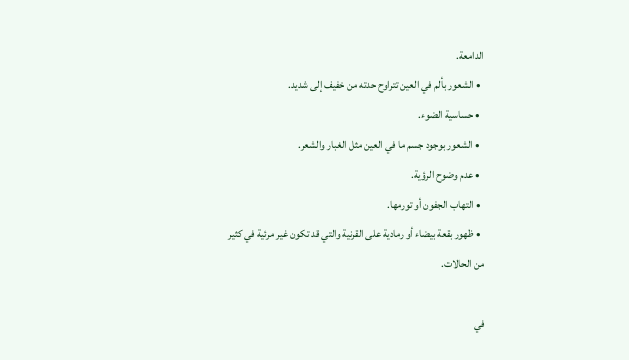الدامعة.
  • الشعور بألم في العين تتراوح حدته من خفيف إلى شديد.
  • حساسية الضوء.
  • الشعور بوجود جسم ما في العين مثل الغبار والشعر.
  • عدم وضوح الرؤية.
  • التهاب الجفون أو تورمها.
  • ظهور بقعة بيضاء أو رمادية على القرنية والتي قد تكون غير مرئية في كثير من الحالات.

في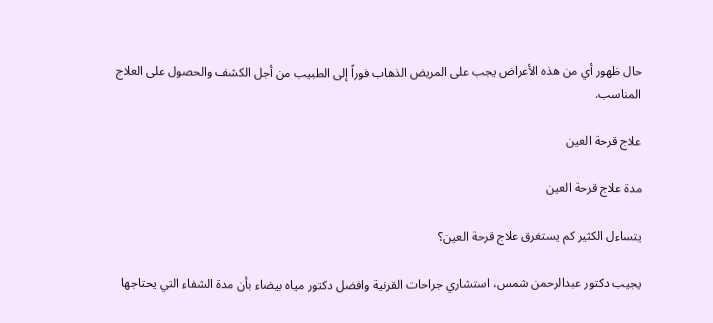حال ظهور أي من هذه الأعراض يجب على المريض الذهاب فوراً إلى الطبيب من أجل الكشف والحصول على العلاج المناسب.

علاج قرحة العين

مدة علاج قرحة العين

يتساءل الكثير كم يستغرق علاج قرحة العين؟

يجيب دكتور عبدالرحمن شمس، استشاري جراحات القرنية وافضل دكتور مياه بيضاء بأن مدة الشفاء التي يحتاجها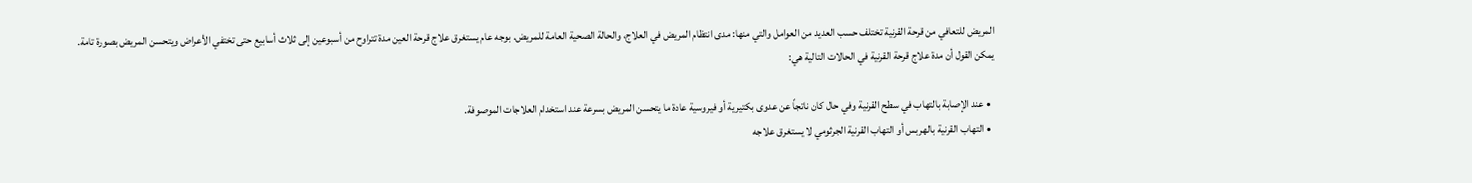المريض للتعافي من قرحة القرنية تختلف حسب العديد من العوامل والتي منها: مدى انتظام المريض في العلاج، والحالة الصحية العامة للمريض. بوجه عام يستغرق علاج قرحة العين مدة تتراوح من أسبوعين إلى ثلاث أسابيع حتى تختفي الأعراض ويتحسن المريض بصورة تامة. يمكن القول أن مدة علاج قرحة القرنية في الحالات التالية هي:

  • عند الإصابة بالتهاب في سطح القرنية وفي حال كان ناتجاً عن عدوى بكتيرية أو فيروسية عادة ما يتحسن المريض بسرعة عند استخدام العلاجات الموصوفة.
  • التهاب القرنية بالهربس أو التهاب القرنية الجرثومي لا يستغرق علاجه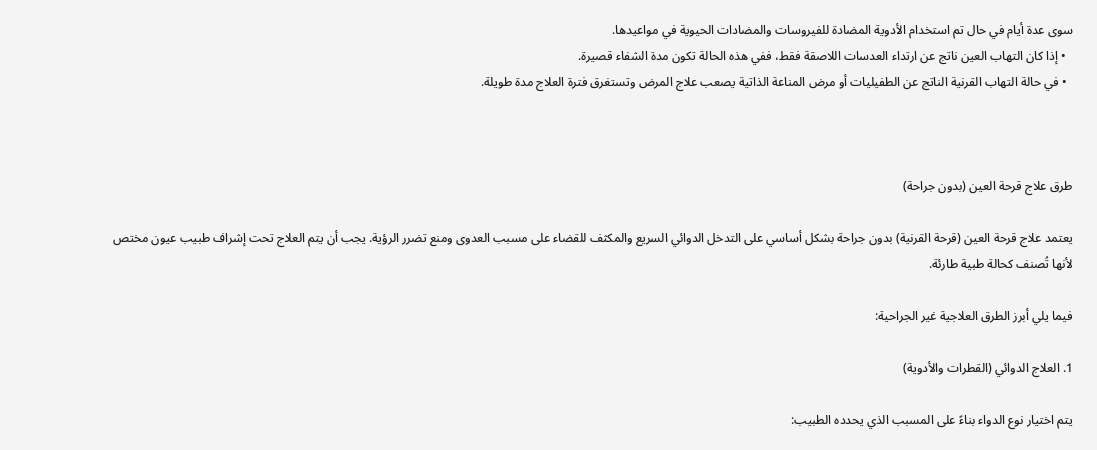سوى عدة أيام في حال تم استخدام الأدوية المضادة للفيروسات والمضادات الحيوية في مواعيدها.
  • إذا كان التهاب العين ناتج عن ارتداء العدسات اللاصقة فقط، ففي هذه الحالة تكون مدة الشفاء قصيرة.
  • في حالة التهاب القرنية الناتج عن الطفيليات أو مرض المناعة الذاتية يصعب علاج المرض وتستغرق فترة العلاج مدة طويلة.



طرق علاج قرحة العين (بدون جراحة)

يعتمد علاج قرحة العين (قرحة القرنية) بدون جراحة بشكل أساسي على التدخل الدوائي السريع والمكثف للقضاء على مسبب العدوى ومنع تضرر الرؤية. يجب أن يتم العلاج تحت إشراف طبيب عيون مختص لأنها تُصنف كحالة طبية طارئة.

فيما يلي أبرز الطرق العلاجية غير الجراحية:

1. العلاج الدوائي (القطرات والأدوية)

يتم اختيار نوع الدواء بناءً على المسبب الذي يحدده الطبيب: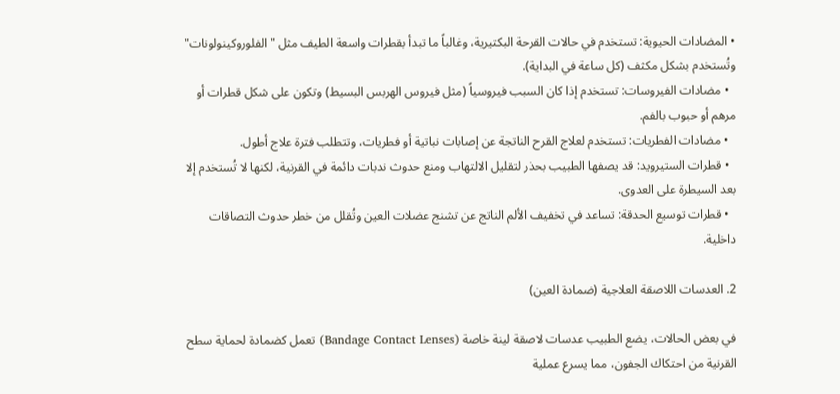• المضادات الحيوية: تستخدم في حالات القرحة البكتيرية، وغالباً ما تبدأ بقطرات واسعة الطيف مثل "الفلوروكينولونات" وتُستخدم بشكل مكثف (كل ساعة في البداية).
  • مضادات الفيروسات: تستخدم إذا كان السبب فيروسياً (مثل فيروس الهربس البسيط) وتكون على شكل قطرات أو مرهم أو حبوب بالفم.
  • مضادات الفطريات: تستخدم لعلاج القرح الناتجة عن إصابات نباتية أو فطريات، وتتطلب فترة علاج أطول.
  • قطرات الستيرويد: قد يصفها الطبيب بحذر لتقليل الالتهاب ومنع حدوث ندبات دائمة في القرنية، لكنها لا تُستخدم إلا بعد السيطرة على العدوى.
  • قطرات توسيع الحدقة: تساعد في تخفيف الألم الناتج عن تشنج عضلات العين وتُقلل من خطر حدوث التصاقات داخلية.

2. العدسات اللاصقة العلاجية (ضمادة العين)

في بعض الحالات، يضع الطبيب عدسات لاصقة لينة خاصة (Bandage Contact Lenses) تعمل كضمادة لحماية سطح القرنية من احتكاك الجفون، مما يسرع عملية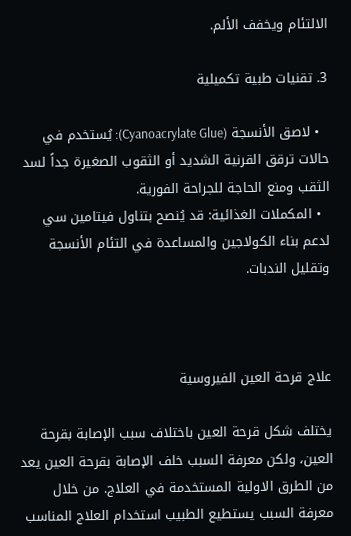الالتئام ويخفف الألم.

3. تقنيات طبية تكميلية

  • لاصق الأنسجة (Cyanoacrylate Glue): يُستخدم في حالات ترقق القرنية الشديد أو الثقوب الصغيرة جداً لسد الثقب ومنع الحاجة للجراحة الفورية.
  • المكملات الغذائية: قد يُنصح بتناول فيتامين سي لدعم بناء الكولاجين والمساعدة في التئام الأنسجة وتقليل الندبات.



علاج قرحة العين الفيروسية

يختلف شكل قرحة العين باختلاف سبب الإصابة بقرحة العين، ولكن معرفة السبب خلف الإصابة بقرحة العين يعد من الطرق الاولية المستخدمة في العلاج. من خلال معرفة السبب يستطيع الطبيب استخدام العلاج المناسب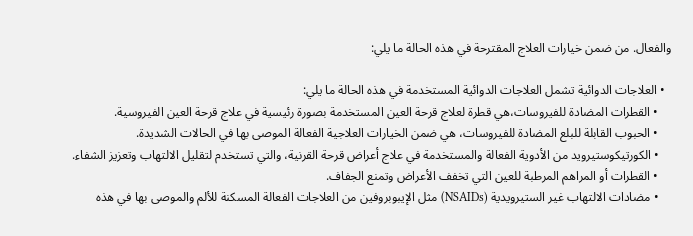والفعال. من ضمن خيارات العلاج المقترحة في هذه الحالة ما يلي:

  • العلاجات الدوائية تشمل العلاجات الدوائية المستخدمة في هذه الحالة ما يلي:
    • القطرات المضادة للفيروسات،هي قطرة لعلاج قرحة العين المستخدمة بصورة رئيسية في علاج قرحة العين الفيروسية.
    • الحبوب القابلة للبلع المضادة للفيروسات، هي ضمن الخيارات العلاجية الفعالة الموصى بها في الحالات الشديدة.
    • الكورتيكوستيرويد من الأدوية الفعالة والمستخدمة في علاج أعراض قرحة القرنية، والتي تستخدم لتقليل الالتهاب وتعزيز الشفاء.
    • القطرات أو المراهم المرطبة للعين التي تخفف الأعراض وتمنع الجفاف.
    • مضادات الالتهاب غير الستيرويدية (NSAIDs) مثل الإيبوبروفين من العلاجات الفعالة المسكنة للألم والموصى بها في هذه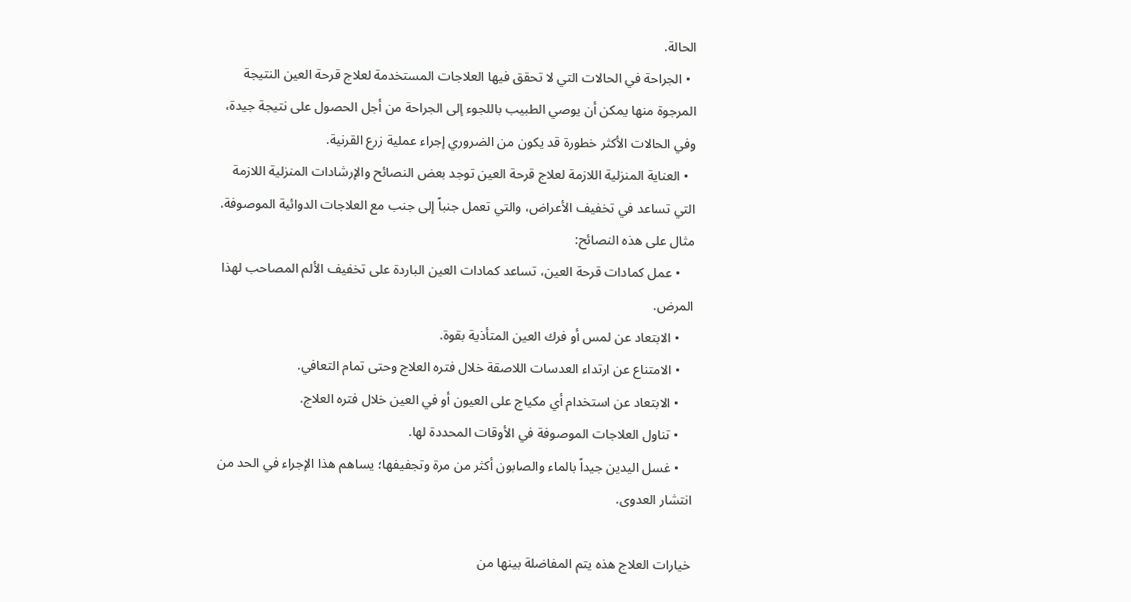الحالة.
  • الجراحة في الحالات التي لا تحقق فيها العلاجات المستخدمة لعلاج قرحة العين النتيجة المرجوة منها يمكن أن يوصي الطبيب باللجوء إلى الجراحة من أجل الحصول على نتيجة جيدة، وفي الحالات الأكثر خطورة قد يكون من الضروري إجراء عملية زرع القرنية.
  • العناية المنزلية اللازمة لعلاج قرحة العين توجد بعض النصائح والإرشادات المنزلية اللازمة التي تساعد في تخفيف الأعراض، والتي تعمل جنباً إلى جنب مع العلاجات الدوائية الموصوفة. مثال على هذه النصائح:
    • عمل كمادات قرحة العين، تساعد كمادات العين الباردة على تخفيف الألم المصاحب لهذا المرض.
    • الابتعاد عن لمس أو فرك العين المتأذية بقوة.
    • الامتناع عن ارتداء العدسات اللاصقة خلال فتره العلاج وحتى تمام التعافي.
    • الابتعاد عن استخدام أي مكياج على العيون أو في العين خلال فتره العلاج.
    • تناول العلاجات الموصوفة في الأوقات المحددة لها.
    • غسل اليدين جيداً بالماء والصابون أكثر من مرة وتجفيفها؛ يساهم هذا الإجراء في الحد من انتشار العدوى.

خيارات العلاج هذه يتم المفاضلة بينها من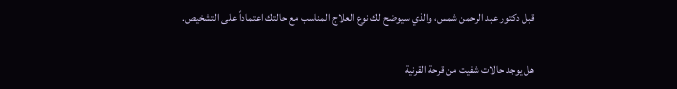قبل دكتور عبد الرحمن شمس، والذي سيوضح لك نوع العلاج المناسب مع حالتك اعتماداً على التشخيص.

هل يوجد حالات شفيت من قرحة القرنية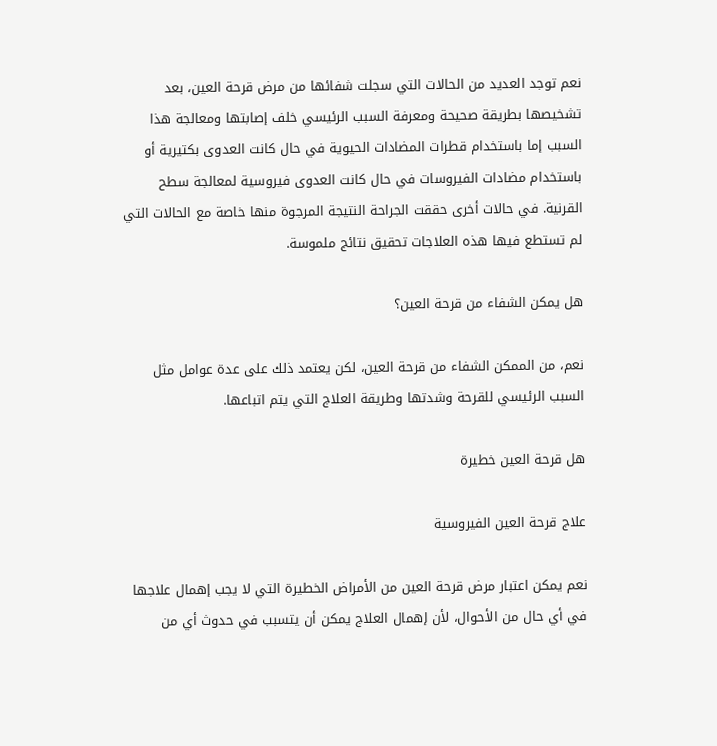نعم توجد العديد من الحالات التي سجلت شفائها من مرض قرحة العين، بعد تشخيصها بطريقة صحيحة ومعرفة السبب الرئيسي خلف إصابتها ومعالجة هذا السبب إما باستخدام قطرات المضادات الحيوية في حال كانت العدوى بكتيرية أو باستخدام مضادات الفيروسات في حال كانت العدوى فيروسية لمعالجة سطح القرنية. في حالات أخرى حققت الجراحة النتيجة المرجوة منها خاصة مع الحالات التي لم تستطع فيها هذه العلاجات تحقيق نتائج ملموسة.

هل يمكن الشفاء من قرحة العين؟

نعم، من الممكن الشفاء من قرحة العين، لكن يعتمد ذلك على عدة عوامل مثل السبب الرئيسي للقرحة وشدتها وطريقة العلاج التي يتم اتباعها.

هل قرحة العين خطيرة

علاج قرحة العين الفيروسية

نعم يمكن اعتبار مرض قرحة العين من الأمراض الخطيرة التي لا يجب إهمال علاجها في أي حال من الأحوال، لأن إهمال العلاج يمكن أن يتسبب في حدوث أي من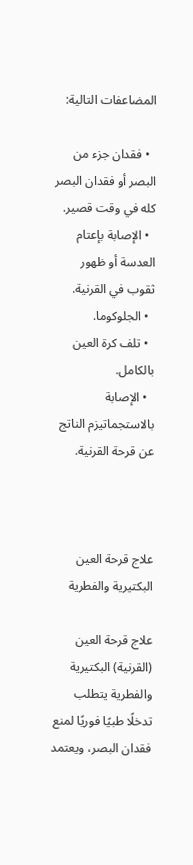المضاعفات التالية:

  • فقدان جزء من البصر أو فقدان البصر كله في وقت قصير.
  • الإصابة بإعتام العدسة أو ظهور ثقوب في القرنية.
  • الجلوكوما.
  • تلف كرة العين بالكامل.
  • الإصابة بالاستجماتيزم الناتج عن قرحة القرنية.



علاج قرحة العين البكتيرية والفطرية

علاج قرحة العين (القرنية) البكتيرية والفطرية يتطلب تدخلًا طبيًا فوريًا لمنع فقدان البصر، ويعتمد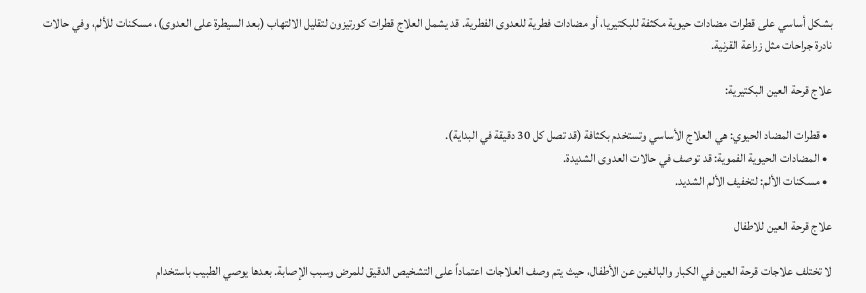بشكل أساسي على قطرات مضادات حيوية مكثفة للبكتيريا، أو مضادات فطرية للعدوى الفطرية. قد يشمل العلاج قطرات كورتيزون لتقليل الالتهاب (بعد السيطرة على العدوى)، مسكنات للألم، وفي حالات نادرة جراحات مثل زراعة القرنية.

علاج قرحة العين البكتيرية:

  • قطرات المضاد الحيوي: هي العلاج الأساسي وتستخدم بكثافة (قد تصل كل 30 دقيقة في البداية).
  • المضادات الحيوية الفموية: قد توصف في حالات العدوى الشديدة.
  • مسكنات الألم: لتخفيف الألم الشديد.

علاج قرحة العين للاطفال

لا تختلف علاجات قرحة العين في الكبار والبالغين عن الأطفال، حيث يتم وصف العلاجات اعتماداً على التشخيص الدقيق للمرض وسبب الإصابة. بعدها يوصي الطبيب باستخدام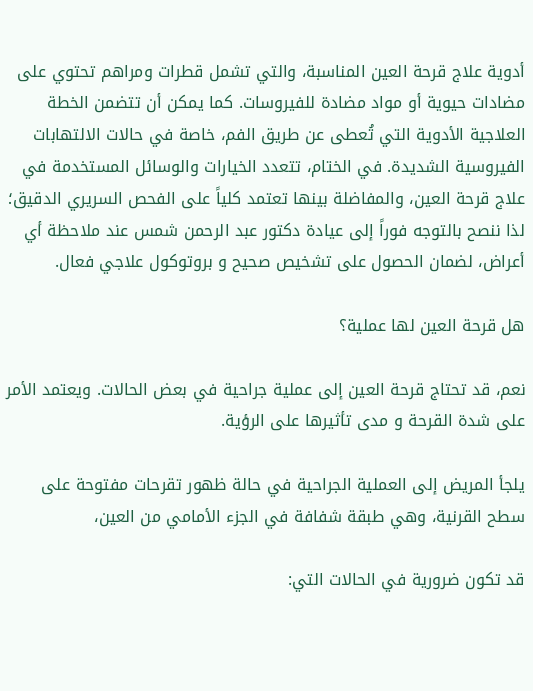أدوية علاج قرحة العين المناسبة، والتي تشمل قطرات ومراهم تحتوي على مضادات حيوية أو مواد مضادة للفيروسات. كما يمكن أن تتضمن الخطة العلاجية الأدوية التي تُعطى عن طريق الفم، خاصة في حالات الالتهابات الفيروسية الشديدة. في الختام، تتعدد الخيارات والوسائل المستخدمة في علاج قرحة العين، والمفاضلة بينها تعتمد كلياً على الفحص السريري الدقيق؛ لذا ننصح بالتوجه فوراً إلى عيادة دكتور عبد الرحمن شمس عند ملاحظة أي أعراض، لضمان الحصول على تشخيص صحيح و بروتوكول علاجي فعال.

هل قرحة العين لها عملية؟

نعم، قد تحتاج قرحة العين إلى عملية جراحية في بعض الحالات. ويعتمد الأمر على شدة القرحة و مدى تأثيرها على الرؤية.

يلجأ المريض إلى العملية الجراحية في حالة ظهور تقرحات مفتوحة على سطح القرنية، وهي طبقة شفافة في الجزء الأمامي من العين،

قد تكون ضرورية في الحالات التي: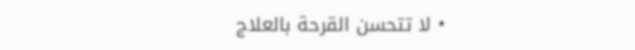• لا تتحسن القرحة بالعلاج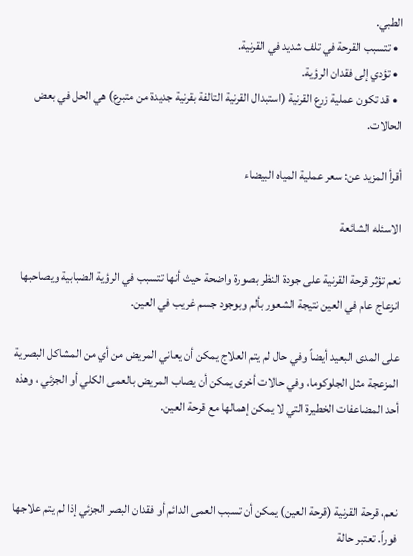الطبي.
  • تتسبب القرحة في تلف شديد في القرنية.
  • تؤدي إلى فقدان الرؤية.
  • قد تكون عملية زرع القرنية (استبدال القرنية التالفة بقرنية جديدة من متبرع) هي الحل في بعض الحالات.

أقرأ المزيد عن: سعر عملية المياه البيضاء

الاسئله الشائعة

نعم تؤثر قرحة القرنية على جودة النظر بصورة واضحة حيث أنها تتسبب في الرؤية الضبابية ويصاحبها انزعاج عام في العين نتيجة الشعور بألم وبوجود جسم غريب في العين.

على المدى البعيد أيضاً وفي حال لم يتم العلاج يمكن أن يعاني المريض من أي من المشاكل البصرية المزعجة مثل الجلوكوما، وفي حالات أخرى يمكن أن يصاب المريض بالعمى الكلي أو الجزئي ، وهذه أحد المضاعفات الخطيرة التي لا يمكن إهمالها مع قرحة العين.



نعم، قرحة القرنية (قرحة العين) يمكن أن تسبب العمى الدائم أو فقدان البصر الجزئي إذا لم يتم علاجها فوراً. تعتبر حالة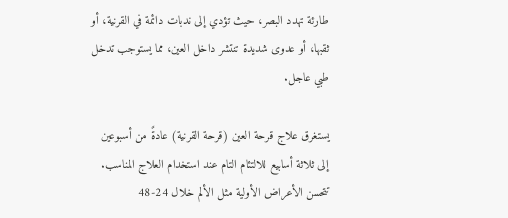طارئة تهدد البصر، حيث تؤدي إلى ندبات دائمة في القرنية، أو ثقبها، أو عدوى شديدة تنتشر داخل العين، مما يستوجب تدخل طبي عاجل.

يستغرق علاج قرحة العين (قرحة القرنية) عادةً من أسبوعين إلى ثلاثة أسابيع للالتئام التام عند استخدام العلاج المناسب. تتحسن الأعراض الأولية مثل الألم خلال 24-48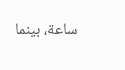ساعة، بينما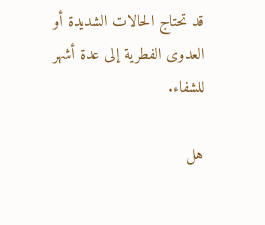قد تحتاج الحالات الشديدة أو العدوى الفطرية إلى عدة أشهر للشفاء.

هل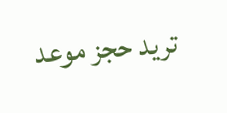تريد حجز موعد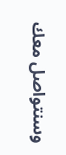وسنتواصل معك